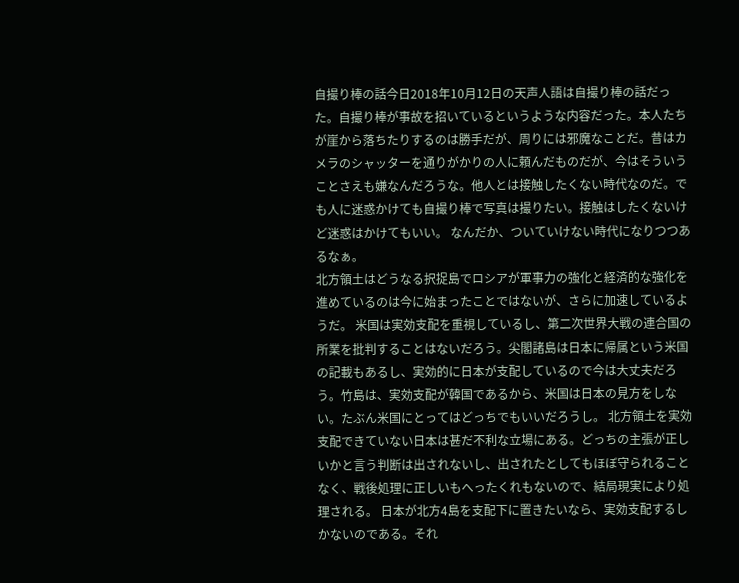自撮り棒の話今日2018年10月12日の天声人語は自撮り棒の話だった。自撮り棒が事故を招いているというような内容だった。本人たちが崖から落ちたりするのは勝手だが、周りには邪魔なことだ。昔はカメラのシャッターを通りがかりの人に頼んだものだが、今はそういうことさえも嫌なんだろうな。他人とは接触したくない時代なのだ。でも人に迷惑かけても自撮り棒で写真は撮りたい。接触はしたくないけど迷惑はかけてもいい。 なんだか、ついていけない時代になりつつあるなぁ。
北方領土はどうなる択捉島でロシアが軍事力の強化と経済的な強化を進めているのは今に始まったことではないが、さらに加速しているようだ。 米国は実効支配を重視しているし、第二次世界大戦の連合国の所業を批判することはないだろう。尖閣諸島は日本に帰属という米国の記載もあるし、実効的に日本が支配しているので今は大丈夫だろう。竹島は、実効支配が韓国であるから、米国は日本の見方をしない。たぶん米国にとってはどっちでもいいだろうし。 北方領土を実効支配できていない日本は甚だ不利な立場にある。どっちの主張が正しいかと言う判断は出されないし、出されたとしてもほぼ守られることなく、戦後処理に正しいもへったくれもないので、結局現実により処理される。 日本が北方4島を支配下に置きたいなら、実効支配するしかないのである。それ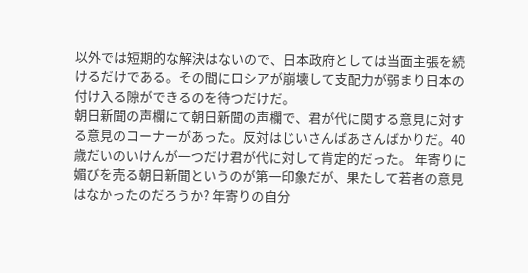以外では短期的な解決はないので、日本政府としては当面主張を続けるだけである。その間にロシアが崩壊して支配力が弱まり日本の付け入る隙ができるのを待つだけだ。
朝日新聞の声欄にて朝日新聞の声欄で、君が代に関する意見に対する意見のコーナーがあった。反対はじいさんばあさんばかりだ。40歳だいのいけんが一つだけ君が代に対して肯定的だった。 年寄りに媚びを売る朝日新聞というのが第一印象だが、果たして若者の意見はなかったのだろうか? 年寄りの自分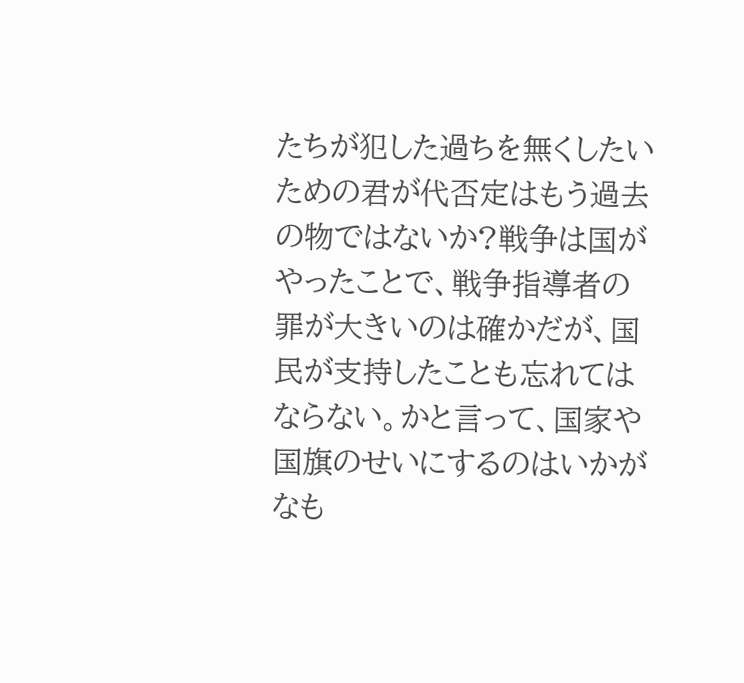たちが犯した過ちを無くしたいための君が代否定はもう過去の物ではないか?戦争は国がやったことで、戦争指導者の罪が大きいのは確かだが、国民が支持したことも忘れてはならない。かと言って、国家や国旗のせいにするのはいかがなも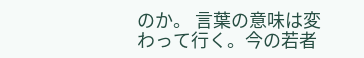のか。 言葉の意味は変わって行く。今の若者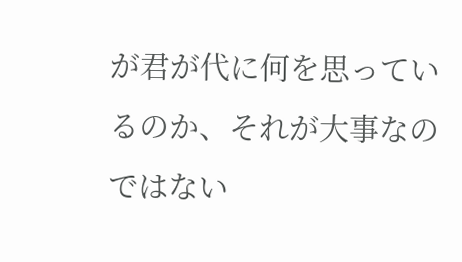が君が代に何を思っているのか、それが大事なのではない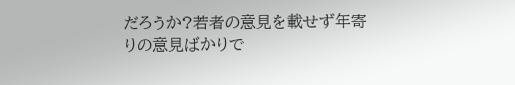だろうか?若者の意見を載せず年寄りの意見ばかりで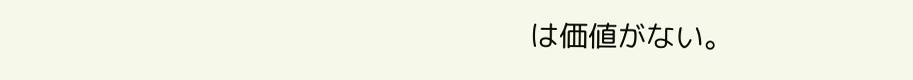は価値がない。